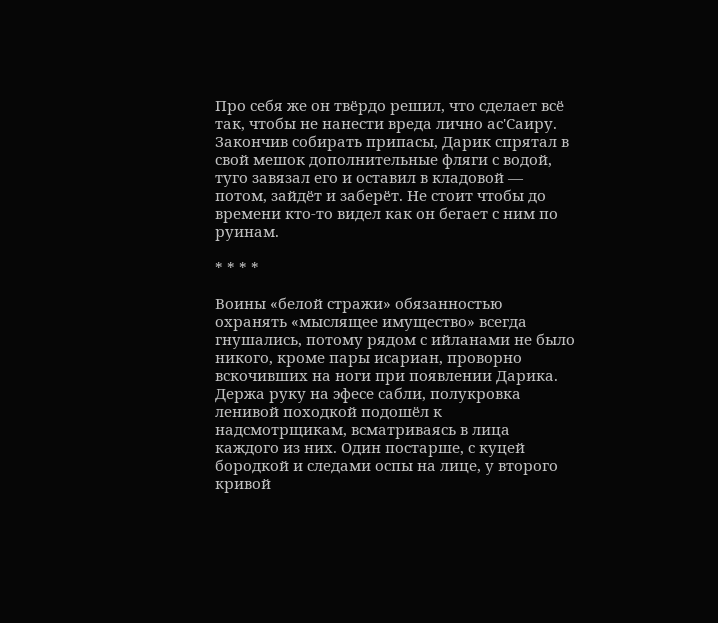Про себя же он твёрдо решил, что сделает всё так, чтобы не нанести вреда лично ас'Саиру. Закончив собирать припасы, Дарик спрятал в свой мешок дополнительные фляги с водой, туго завязал его и оставил в кладовой — потом, зайдёт и заберёт. Не стоит чтобы до времени кто-то видел как он бегает с ним по руинам.

* * * *

Воины «белой стражи» обязанностью охранять «мыслящее имущество» всегда гнушались, потому рядом с ийланами не было никого, кроме пары исариан, проворно вскочивших на ноги при появлении Дарика. Держа руку на эфесе сабли, полукровка ленивой походкой подошёл к надсмотрщикам, всматриваясь в лица каждого из них. Один постарше, с куцей бородкой и следами оспы на лице, у второго кривой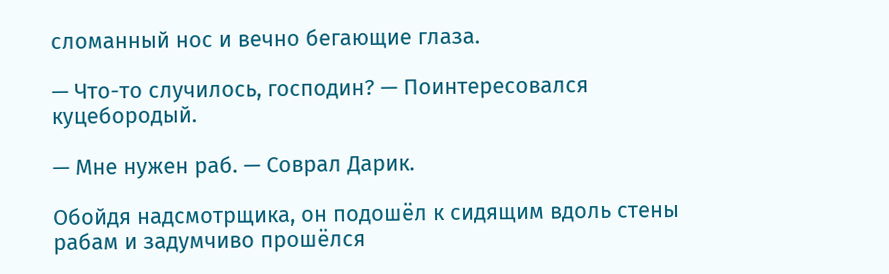сломанный нос и вечно бегающие глаза.

— Что-то случилось, господин? — Поинтересовался куцебородый.

— Мне нужен раб. — Соврал Дарик.

Обойдя надсмотрщика, он подошёл к сидящим вдоль стены рабам и задумчиво прошёлся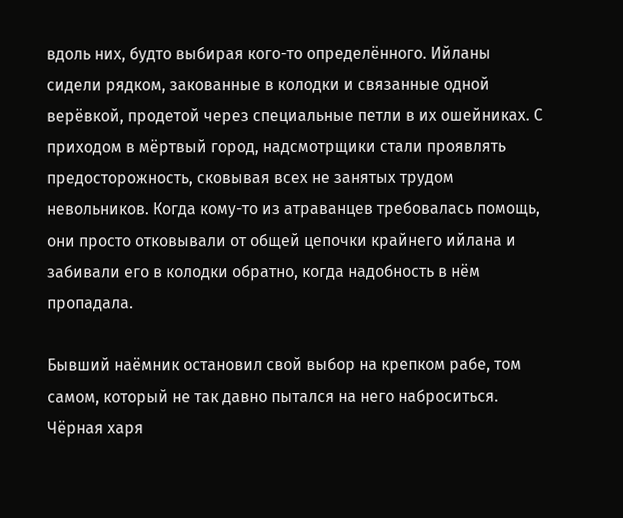вдоль них, будто выбирая кого-то определённого. Ийланы сидели рядком, закованные в колодки и связанные одной верёвкой, продетой через специальные петли в их ошейниках. С приходом в мёртвый город, надсмотрщики стали проявлять предосторожность, сковывая всех не занятых трудом невольников. Когда кому-то из атраванцев требовалась помощь, они просто отковывали от общей цепочки крайнего ийлана и забивали его в колодки обратно, когда надобность в нём пропадала.

Бывший наёмник остановил свой выбор на крепком рабе, том самом, который не так давно пытался на него наброситься. Чёрная харя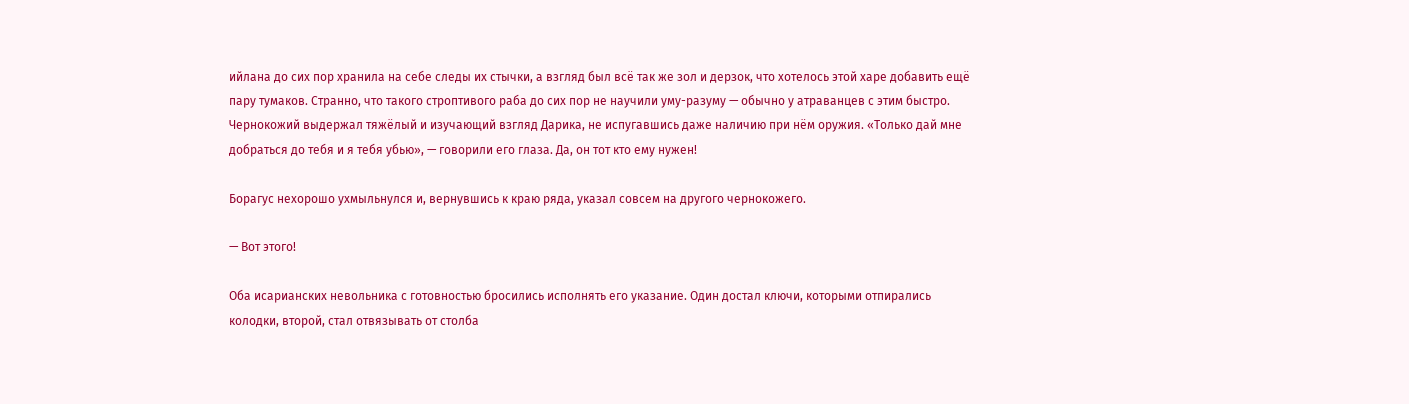ийлана до сих пор хранила на себе следы их стычки, а взгляд был всё так же зол и дерзок, что хотелось этой харе добавить ещё пару тумаков. Странно, что такого строптивого раба до сих пор не научили уму-разуму — обычно у атраванцев с этим быстро. Чернокожий выдержал тяжёлый и изучающий взгляд Дарика, не испугавшись даже наличию при нём оружия. «Только дай мне добраться до тебя и я тебя убью», — говорили его глаза. Да, он тот кто ему нужен!

Борагус нехорошо ухмыльнулся и, вернувшись к краю ряда, указал совсем на другого чернокожего.

— Вот этого!

Оба исарианских невольника с готовностью бросились исполнять его указание. Один достал ключи, которыми отпирались колодки, второй, стал отвязывать от столба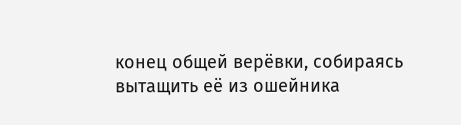конец общей верёвки, собираясь вытащить её из ошейника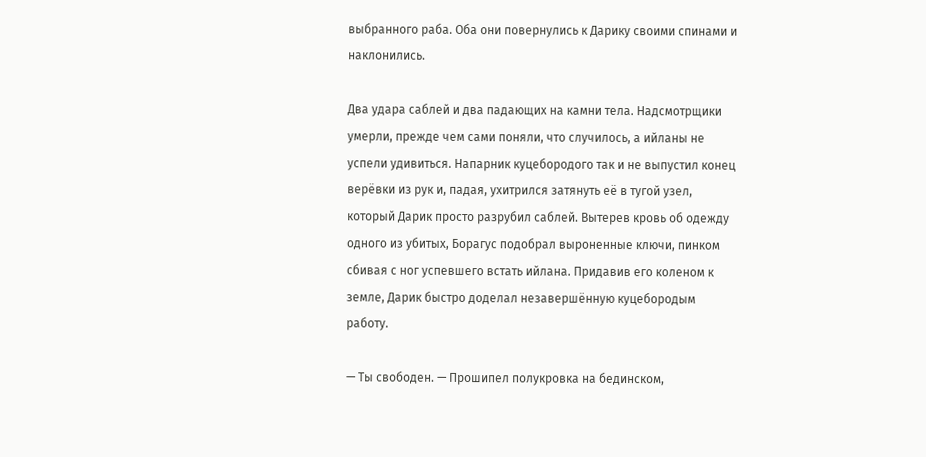выбранного раба. Оба они повернулись к Дарику своими спинами и наклонились.

Два удара саблей и два падающих на камни тела. Надсмотрщики умерли, прежде чем сами поняли, что случилось, а ийланы не успели удивиться. Напарник куцебородого так и не выпустил конец верёвки из рук и, падая, ухитрился затянуть её в тугой узел, который Дарик просто разрубил саблей. Вытерев кровь об одежду одного из убитых, Борагус подобрал выроненные ключи, пинком сбивая с ног успевшего встать ийлана. Придавив его коленом к земле, Дарик быстро доделал незавершённую куцебородым работу.

— Ты свободен. — Прошипел полукровка на бединском,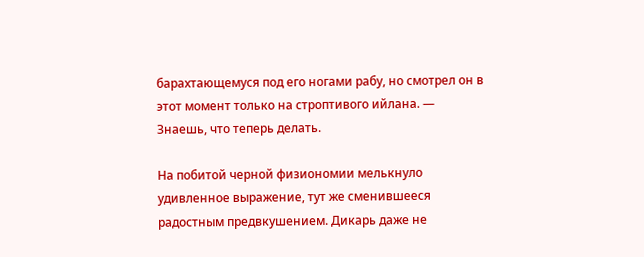барахтающемуся под его ногами рабу, но смотрел он в этот момент только на строптивого ийлана. — Знаешь, что теперь делать.

На побитой черной физиономии мелькнуло удивленное выражение, тут же сменившееся радостным предвкушением. Дикарь даже не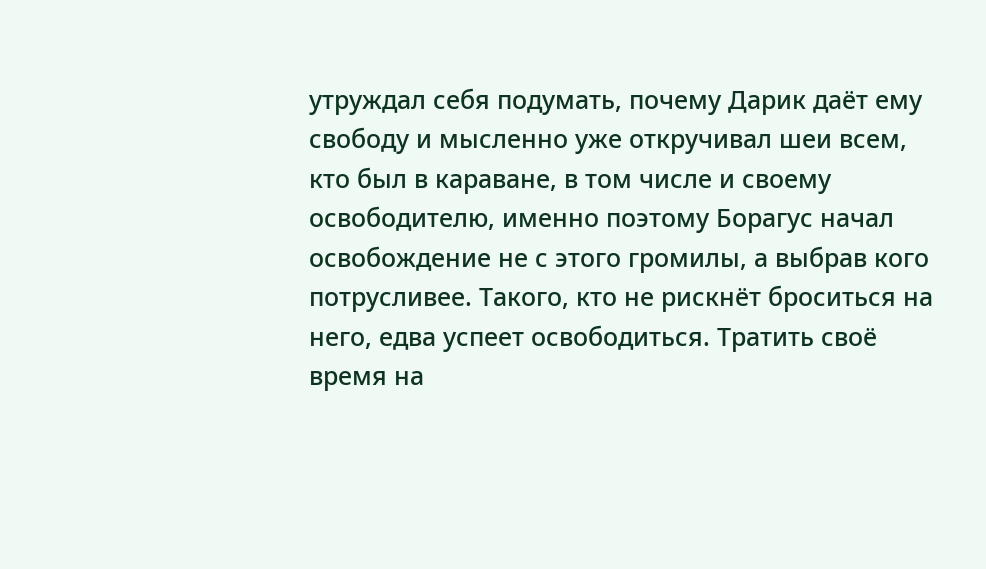утруждал себя подумать, почему Дарик даёт ему свободу и мысленно уже откручивал шеи всем, кто был в караване, в том числе и своему освободителю, именно поэтому Борагус начал освобождение не с этого громилы, а выбрав кого потрусливее. Такого, кто не рискнёт броситься на него, едва успеет освободиться. Тратить своё время на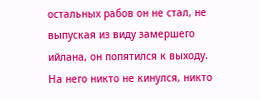остальных рабов он не стал, не выпуская из виду замершего ийлана, он попятился к выходу. На него никто не кинулся, никто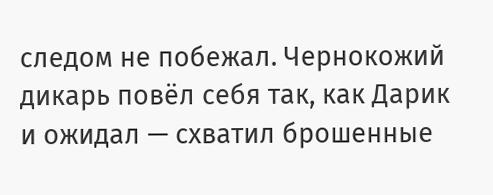следом не побежал. Чернокожий дикарь повёл себя так, как Дарик и ожидал — схватил брошенные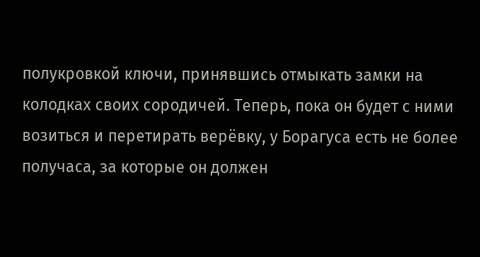полукровкой ключи, принявшись отмыкать замки на колодках своих сородичей. Теперь, пока он будет с ними возиться и перетирать верёвку, у Борагуса есть не более получаса, за которые он должен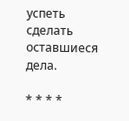успеть сделать оставшиеся дела.

* * * *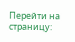Перейти на страницу: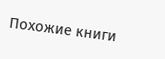Похожие книги